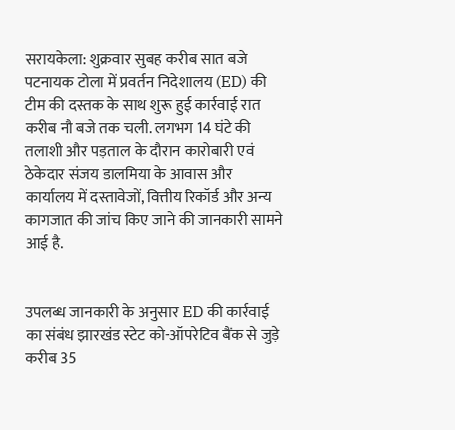सरायकेला: शुक्रवार सुबह करीब सात बजे पटनायक टोला में प्रवर्तन निदेशालय (ED) की टीम की दस्तक के साथ शुरू हुई कार्रवाई रात करीब नौ बजे तक चली. लगभग 14 घंटे की तलाशी और पड़ताल के दौरान कारोबारी एवं ठेकेदार संजय डालमिया के आवास और कार्यालय में दस्तावेजों, वित्तीय रिकॉर्ड और अन्य कागजात की जांच किए जाने की जानकारी सामने आई है.


उपलब्ध जानकारी के अनुसार ED की कार्रवाई का संबंध झारखंड स्टेट को-ऑपरेटिव बैंक से जुड़े करीब 35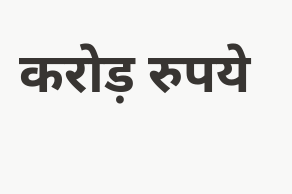करोड़ रुपये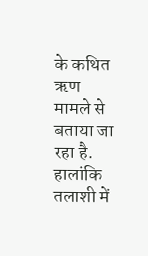के कथित ऋण मामले से बताया जा रहा है. हालांकि तलाशी में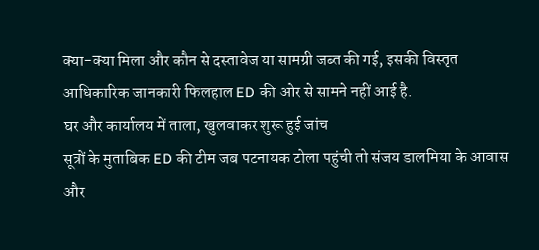क्या-क्या मिला और कौन से दस्तावेज या सामग्री जब्त की गई, इसकी विस्तृत आधिकारिक जानकारी फिलहाल ED की ओर से सामने नहीं आई है.
घर और कार्यालय में ताला, खुलवाकर शुरू हुई जांच
सूत्रों के मुताबिक ED की टीम जब पटनायक टोला पहुंची तो संजय डालमिया के आवास और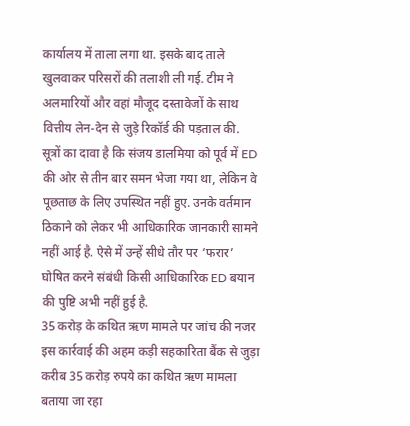कार्यालय में ताला लगा था. इसके बाद ताले खुलवाकर परिसरों की तलाशी ली गई. टीम ने अलमारियों और वहां मौजूद दस्तावेजों के साथ वित्तीय लेन-देन से जुड़े रिकॉर्ड की पड़ताल की.
सूत्रों का दावा है कि संजय डालमिया को पूर्व में ED की ओर से तीन बार समन भेजा गया था, लेकिन वे पूछताछ के लिए उपस्थित नहीं हुए. उनके वर्तमान ठिकाने को लेकर भी आधिकारिक जानकारी सामने नहीं आई है. ऐसे में उन्हें सीधे तौर पर ‘फरार’ घोषित करने संबंधी किसी आधिकारिक ED बयान की पुष्टि अभी नहीं हुई है.
35 करोड़ के कथित ऋण मामले पर जांच की नजर
इस कार्रवाई की अहम कड़ी सहकारिता बैंक से जुड़ा करीब 35 करोड़ रुपये का कथित ऋण मामला बताया जा रहा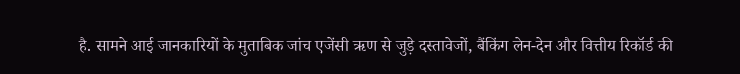है. सामने आई जानकारियों के मुताबिक जांच एजेंसी ऋण से जुड़े दस्तावेजों, बैंकिंग लेन-देन और वित्तीय रिकॉर्ड की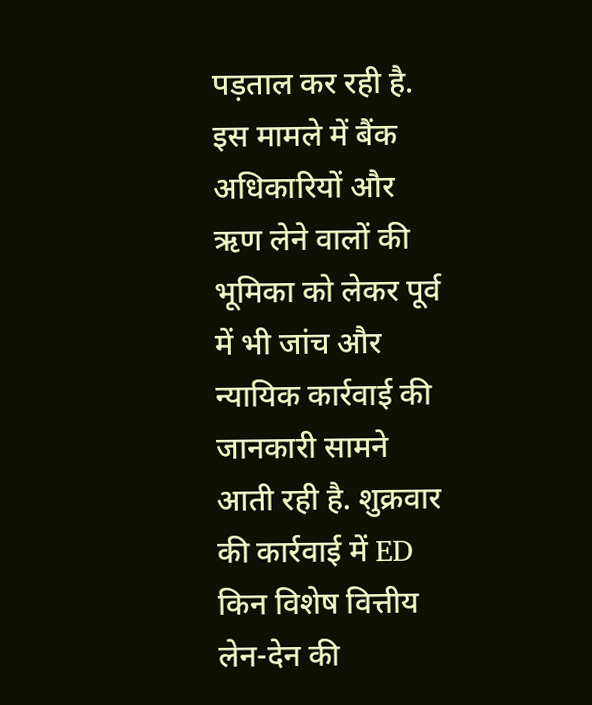पड़ताल कर रही है.
इस मामले में बैंक अधिकारियों और ऋण लेने वालों की भूमिका को लेकर पूर्व में भी जांच और न्यायिक कार्रवाई की जानकारी सामने आती रही है. शुक्रवार की कार्रवाई में ED किन विशेष वित्तीय लेन-देन की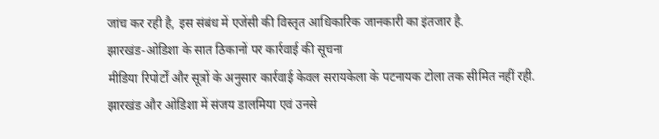जांच कर रही है, इस संबंध में एजेंसी की विस्तृत आधिकारिक जानकारी का इंतजार है.
झारखंड-ओडिशा के सात ठिकानों पर कार्रवाई की सूचना
मीडिया रिपोर्टों और सूत्रों के अनुसार कार्रवाई केवल सरायकेला के पटनायक टोला तक सीमित नहीं रही. झारखंड और ओडिशा में संजय डालमिया एवं उनसे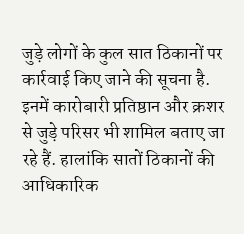जुड़े लोगों के कुल सात ठिकानों पर कार्रवाई किए जाने की सूचना है. इनमें कारोबारी प्रतिष्ठान और क्रशर से जुड़े परिसर भी शामिल बताए जा रहे हैं. हालांकि सातों ठिकानों की आधिकारिक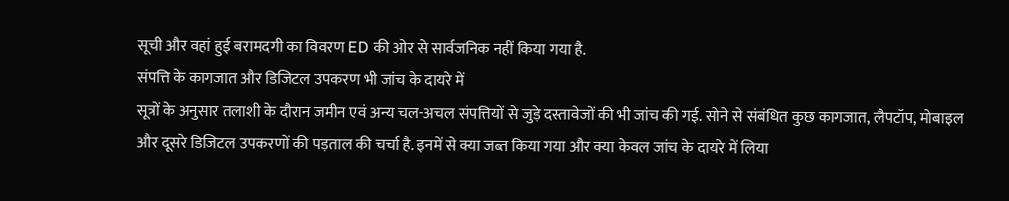सूची और वहां हुई बरामदगी का विवरण ED की ओर से सार्वजनिक नहीं किया गया है.
संपत्ति के कागजात और डिजिटल उपकरण भी जांच के दायरे में
सूत्रों के अनुसार तलाशी के दौरान जमीन एवं अन्य चल-अचल संपत्तियों से जुड़े दस्तावेजों की भी जांच की गई. सोने से संबंधित कुछ कागजात, लैपटॉप, मोबाइल और दूसरे डिजिटल उपकरणों की पड़ताल की चर्चा है. इनमें से क्या जब्त किया गया और क्या केवल जांच के दायरे में लिया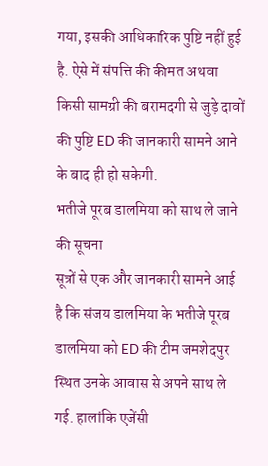गया, इसकी आधिकारिक पुष्टि नहीं हुई है. ऐसे में संपत्ति की कीमत अथवा किसी सामग्री की बरामदगी से जुड़े दावों की पुष्टि ED की जानकारी सामने आने के बाद ही हो सकेगी.
भतीजे पूरब डालमिया को साथ ले जाने की सूचना
सूत्रों से एक और जानकारी सामने आई है कि संजय डालमिया के भतीजे पूरब डालमिया को ED की टीम जमशेदपुर स्थित उनके आवास से अपने साथ ले गई. हालांकि एजेंसी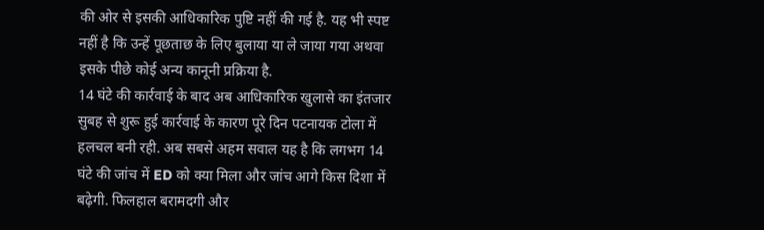की ओर से इसकी आधिकारिक पुष्टि नहीं की गई है. यह भी स्पष्ट नहीं है कि उन्हें पूछताछ के लिए बुलाया या ले जाया गया अथवा इसके पीछे कोई अन्य कानूनी प्रक्रिया है.
14 घंटे की कार्रवाई के बाद अब आधिकारिक खुलासे का इंतजार
सुबह से शुरू हुई कार्रवाई के कारण पूरे दिन पटनायक टोला में हलचल बनी रही. अब सबसे अहम सवाल यह है कि लगभग 14 घंटे की जांच में ED को क्या मिला और जांच आगे किस दिशा में बढ़ेगी. फिलहाल बरामदगी और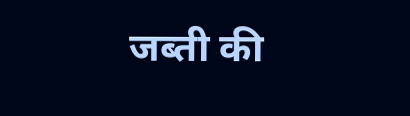जब्ती की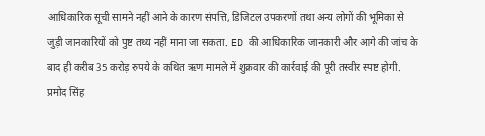आधिकारिक सूची सामने नहीं आने के कारण संपत्ति, डिजिटल उपकरणों तथा अन्य लोगों की भूमिका से जुड़ी जानकारियों को पुष्ट तथ्य नहीं माना जा सकता. ED की आधिकारिक जानकारी और आगे की जांच के बाद ही करीब 35 करोड़ रुपये के कथित ऋण मामले में शुक्रवार की कार्रवाई की पूरी तस्वीर स्पष्ट होगी.
प्रमोद सिंह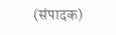(संपादक)